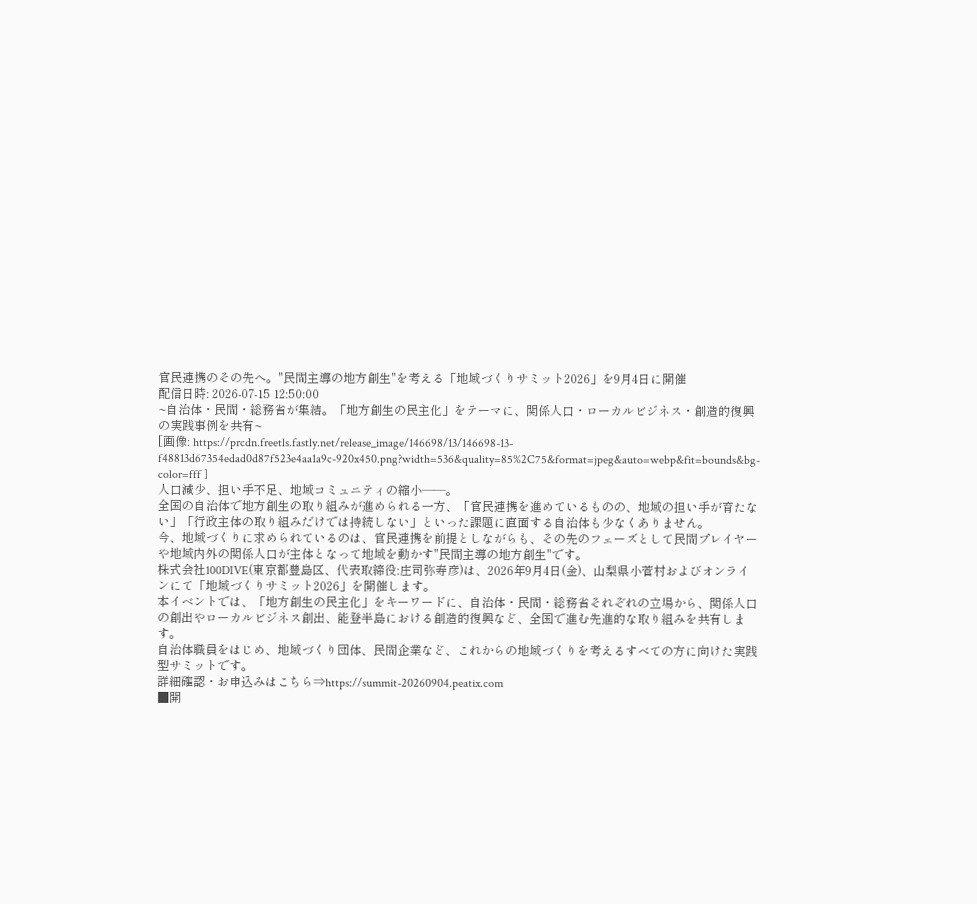官民連携のその先へ。"民間主導の地方創生"を考える「地域づくりサミット2026」を9月4日に開催
配信日時: 2026-07-15 12:50:00
~自治体・民間・総務省が集結。「地方創生の民主化」をテーマに、関係人口・ローカルビジネス・創造的復興の実践事例を共有~
[画像: https://prcdn.freetls.fastly.net/release_image/146698/13/146698-13-f48813d67354edad0d87f523e4aa1a9c-920x450.png?width=536&quality=85%2C75&format=jpeg&auto=webp&fit=bounds&bg-color=fff ]
人口減少、担い手不足、地域コミュニティの縮小――。
全国の自治体で地方創生の取り組みが進められる一方、「官民連携を進めているものの、地域の担い手が育たない」「行政主体の取り組みだけでは持続しない」といった課題に直面する自治体も少なくありません。
今、地域づくりに求められているのは、官民連携を前提としながらも、その先のフェーズとして民間プレイヤーや地域内外の関係人口が主体となって地域を動かす"民間主導の地方創生"です。
株式会社100DIVE(東京都豊島区、代表取締役:庄司弥寿彦)は、2026年9月4日(金)、山梨県小菅村およびオンラインにて「地域づくりサミット2026」を開催します。
本イベントでは、「地方創生の民主化」をキーワードに、自治体・民間・総務省それぞれの立場から、関係人口の創出やローカルビジネス創出、能登半島における創造的復興など、全国で進む先進的な取り組みを共有します。
自治体職員をはじめ、地域づくり団体、民間企業など、これからの地域づくりを考えるすべての方に向けた実践型サミットです。
詳細確認・お申込みはこちら⇒https://summit-20260904.peatix.com
■開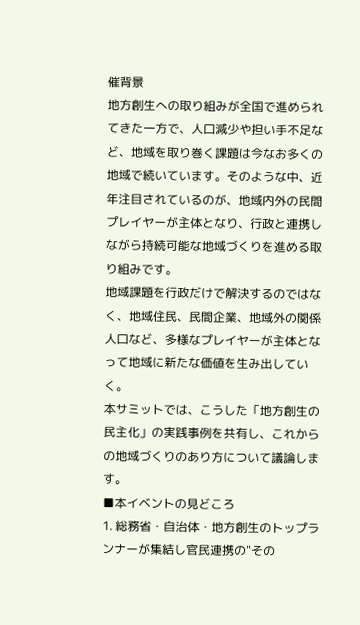催背景
地方創生への取り組みが全国で進められてきた一方で、人口減少や担い手不足など、地域を取り巻く課題は今なお多くの地域で続いています。そのような中、近年注目されているのが、地域内外の民間プレイヤーが主体となり、行政と連携しながら持続可能な地域づくりを進める取り組みです。
地域課題を行政だけで解決するのではなく、地域住民、民間企業、地域外の関係人口など、多様なプレイヤーが主体となって地域に新たな価値を生み出していく。
本サミットでは、こうした「地方創生の民主化」の実践事例を共有し、これからの地域づくりのあり方について議論します。
■本イベントの見どころ
1. 総務省・自治体・地方創生のトップランナーが集結し官民連携の"その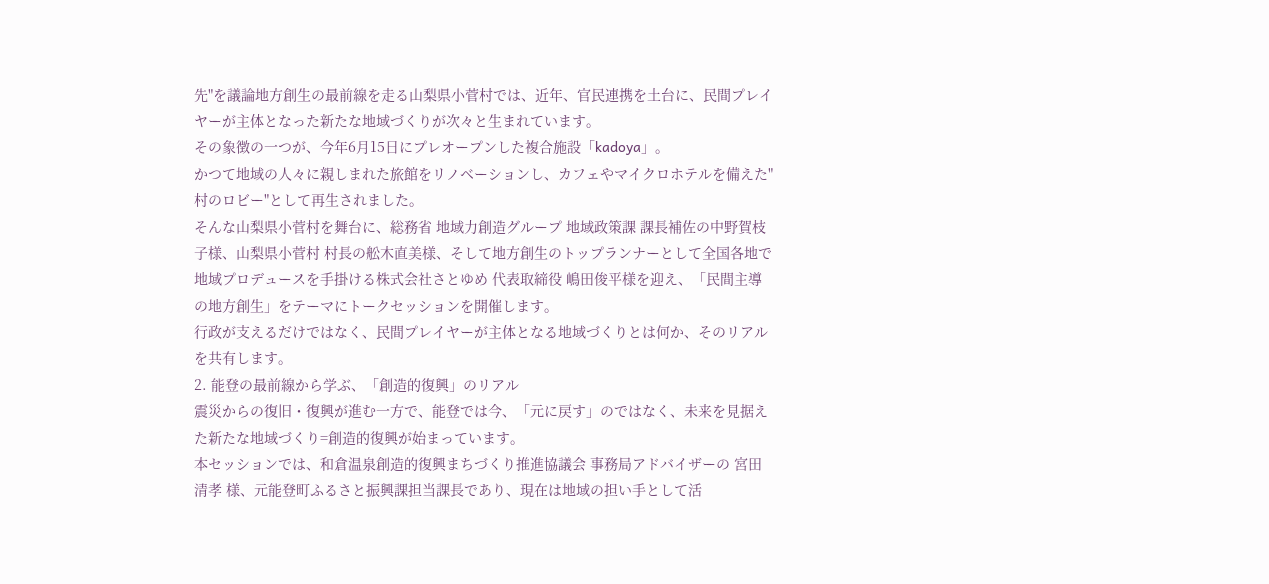先"を議論地方創生の最前線を走る山梨県小菅村では、近年、官民連携を土台に、民間プレイヤーが主体となった新たな地域づくりが次々と生まれています。
その象徴の一つが、今年6月15日にプレオープンした複合施設「kadoya」。
かつて地域の人々に親しまれた旅館をリノベーションし、カフェやマイクロホテルを備えた"村のロビー"として再生されました。
そんな山梨県小菅村を舞台に、総務省 地域力創造グループ 地域政策課 課長補佐の中野賀枝子様、山梨県小菅村 村長の舩木直美様、そして地方創生のトップランナーとして全国各地で地域プロデュースを手掛ける株式会社さとゆめ 代表取締役 嶋田俊平様を迎え、「民間主導の地方創生」をテーマにトークセッションを開催します。
行政が支えるだけではなく、民間プレイヤーが主体となる地域づくりとは何か、そのリアルを共有します。
2. 能登の最前線から学ぶ、「創造的復興」のリアル
震災からの復旧・復興が進む一方で、能登では今、「元に戻す」のではなく、未来を見据えた新たな地域づくり=創造的復興が始まっています。
本セッションでは、和倉温泉創造的復興まちづくり推進協議会 事務局アドバイザーの 宮田清孝 様、元能登町ふるさと振興課担当課長であり、現在は地域の担い手として活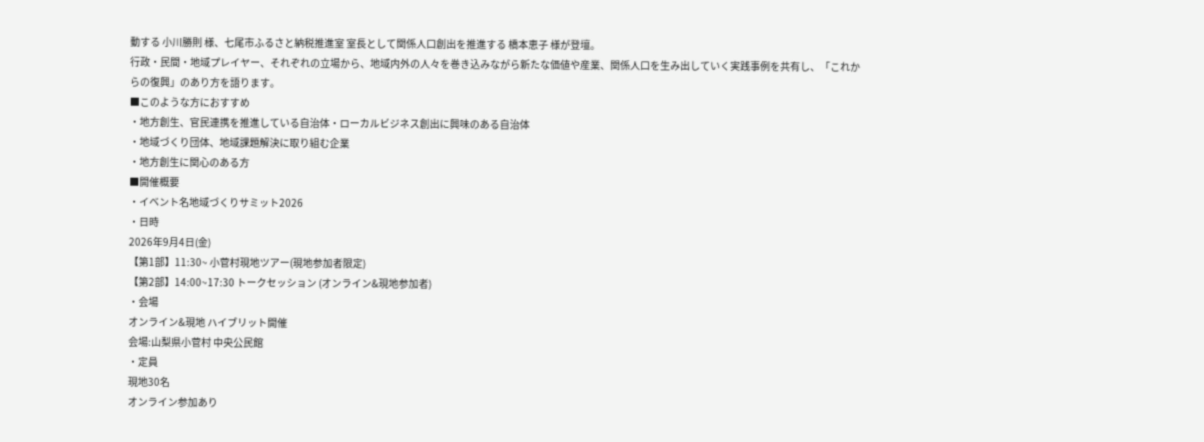動する 小川勝則 様、七尾市ふるさと納税推進室 室長として関係人口創出を推進する 橋本恵子 様が登壇。
行政・民間・地域プレイヤー、それぞれの立場から、地域内外の人々を巻き込みながら新たな価値や産業、関係人口を生み出していく実践事例を共有し、「これからの復興」のあり方を語ります。
■このような方におすすめ
・地方創生、官民連携を推進している自治体・ローカルビジネス創出に興味のある自治体
・地域づくり団体、地域課題解決に取り組む企業
・地方創生に関心のある方
■開催概要
・イベント名地域づくりサミット2026
・日時
2026年9月4日(金)
【第1部】11:30~ 小菅村現地ツアー(現地参加者限定)
【第2部】14:00~17:30 トークセッション (オンライン&現地参加者)
・会場
オンライン&現地 ハイブリット開催
会場:山梨県小菅村 中央公民館
・定員
現地30名
オンライン参加あり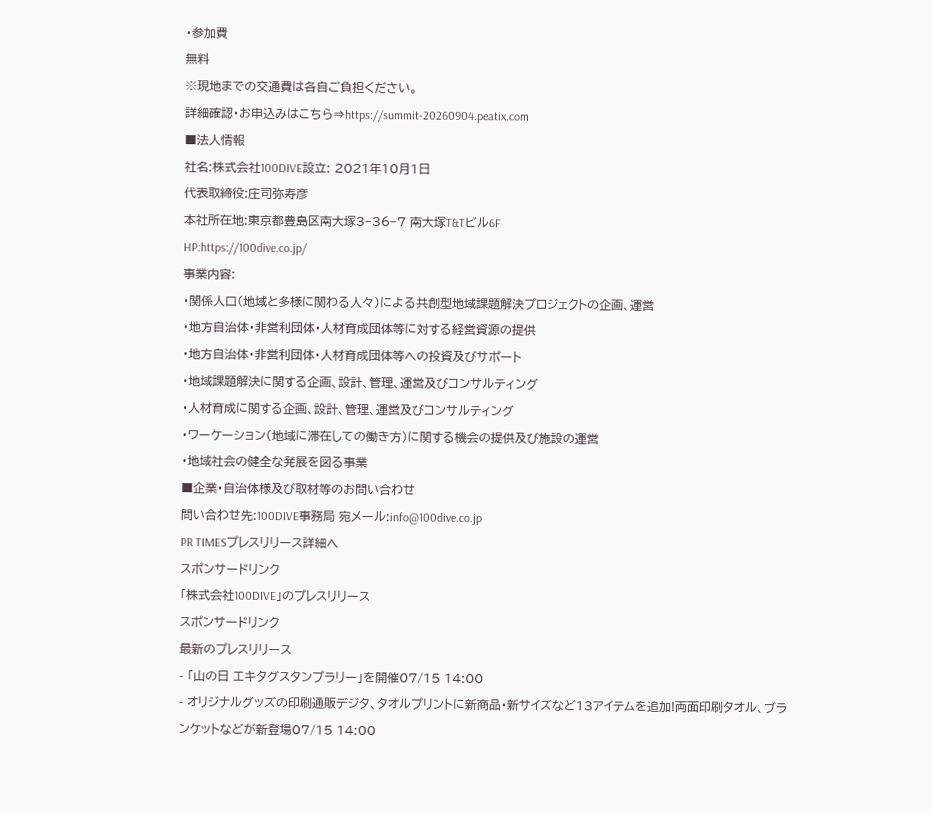・参加費
無料
※現地までの交通費は各自ご負担ください。
詳細確認・お申込みはこちら⇒https://summit-20260904.peatix.com
■法人情報
社名:株式会社100DIVE設立: 2021年10月1日
代表取締役:庄司弥寿彦
本社所在地:東京都豊島区南大塚3−36−7 南大塚T&Tビル6F
HP:https://100dive.co.jp/
事業内容:
・関係人口(地域と多様に関わる人々)による共創型地域課題解決プロジェクトの企画、運営
・地方自治体・非営利団体・人材育成団体等に対する経営資源の提供
・地方自治体・非営利団体・人材育成団体等への投資及びサポート
・地域課題解決に関する企画、設計、管理、運営及びコンサルティング
・人材育成に関する企画、設計、管理、運営及びコンサルティング
・ワーケーション(地域に滞在しての働き方)に関する機会の提供及び施設の運営
・地域社会の健全な発展を図る事業
■企業・自治体様及び取材等のお問い合わせ
問い合わせ先:100DIVE事務局 宛メール:info@100dive.co.jp
PR TIMESプレスリリース詳細へ
スポンサードリンク
「株式会社100DIVE」のプレスリリース
スポンサードリンク
最新のプレスリリース
- 「山の日 エキタグスタンプラリー」を開催07/15 14:00
- オリジナルグッズの印刷通販デジタ、タオルプリントに新商品・新サイズなど13アイテムを追加!両面印刷タオル、ブランケットなどが新登場07/15 14:00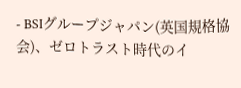- BSIグループジャパン(英国規格協会)、ゼロトラスト時代のイ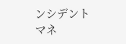ンシデントマネ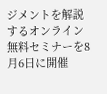ジメントを解説するオンライン無料セミナーを8月6日に開催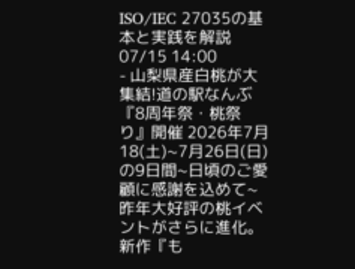ISO/IEC 27035の基本と実践を解説07/15 14:00
- 山梨県産白桃が大集結!道の駅なんぶ『8周年祭・桃祭り』開催 2026年7月18(土)~7月26日(日)の9日間~日頃のご愛顧に感謝を込めて~昨年大好評の桃イベントがさらに進化。新作『も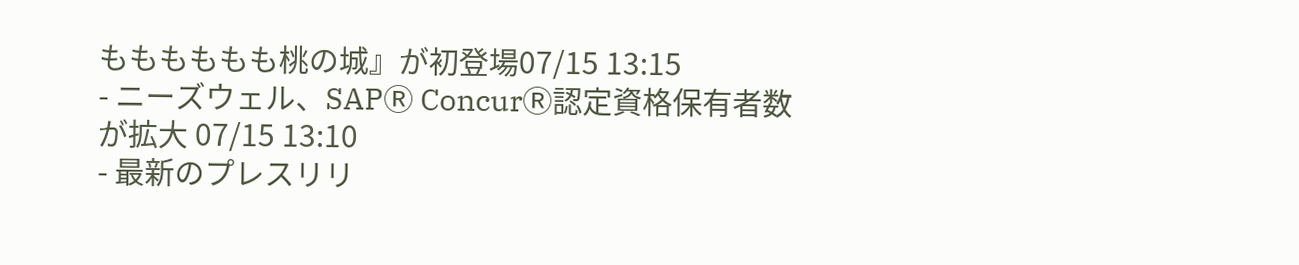もももももも桃の城』が初登場07/15 13:15
- ニーズウェル、SAPⓇ ConcurⓇ認定資格保有者数が拡大 07/15 13:10
- 最新のプレスリリ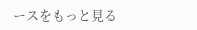ースをもっと見る